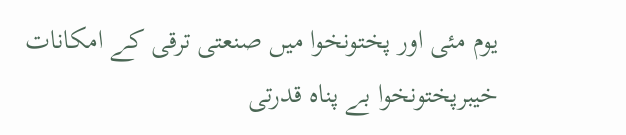یوم مئی اور پختونخوا میں صنعتی ترقی کے امکانات
خیبرپختونخوا بے پناہ قدرتی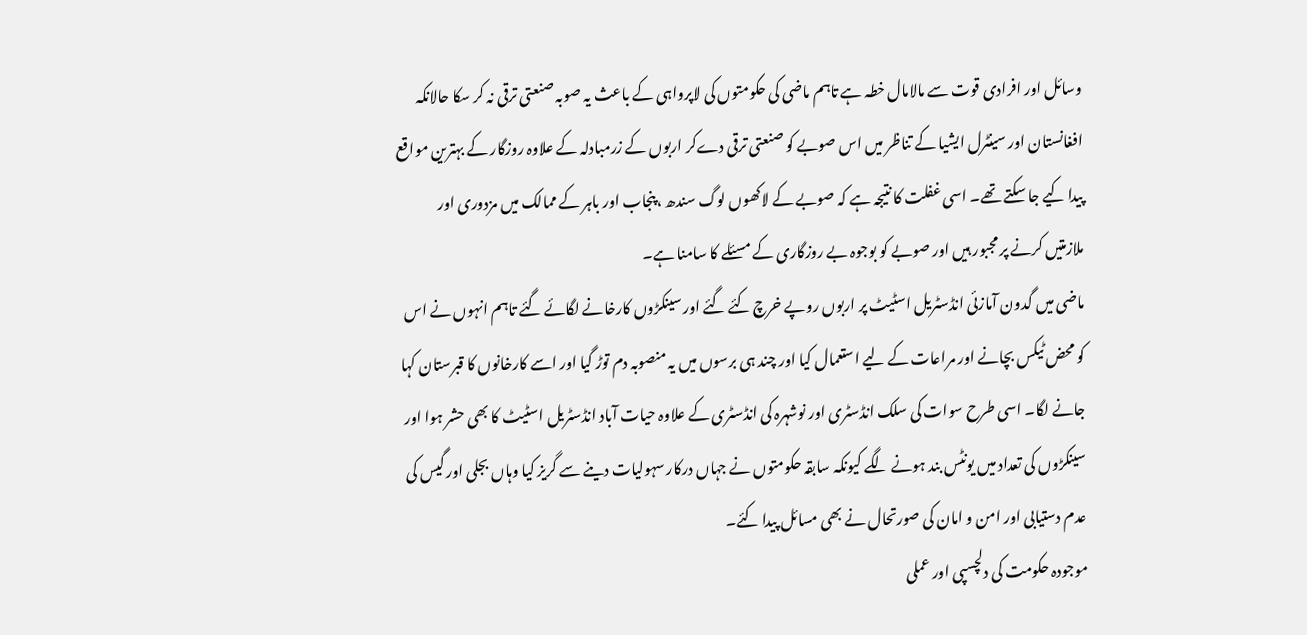وسائل اور افرادی قوت سے مالامال خطہ ہے تاہم ماضی کی حکومتوں کی لاپرواہی کے باعث یہ صوبہ صنعتی ترقی نہ کر سکا حالانکہ افغانستان اور سینٹرل ایشیا کے تناظر میں اس صوبے کو صنعتی ترقی دےکر اربوں کے زرمبادلہ کے علاوہ روزگار کے بہترین مواقع پیدا کیے جا سکتے تھے۔ اسی غفلت کا نتیجہ ہے کہ صوبے کے لاکھوں لوگ سندھ ،پنجاب اور باہر کے ممالک میں مزدوری اور ملازمتیں کرنے پر مجبور ہیں اور صوبے کو بوجوہ بے روزگاری کے مسئلے کا سامنا ہے۔
ماضی میں گدون آمازئی انڈسٹریل اسٹیٹ پر اربوں روپے خرچ کئے گئے اور سینکڑوں کارخانے لگائے گئے تاہم انہوں نے اس کو محض ٹیکس بچانے اور مراعات کے لیے استعمال کیا اور چند ہی برسوں میں یہ منصوبہ دم توڑ گیا اور اسے کارخانوں کا قبرستان کہا جانے لگا۔ اسی طرح سوات کی سلک انڈسٹری اور نوشہرہ کی انڈسٹری کے علاوہ حیات آباد انڈسٹریل اسٹیٹ کا بھی حشر ہوا اور سینکڑوں کی تعداد میں یونٹس بند ہونے لگے کیونکہ سابقہ حکومتوں نے جہاں درکار سہولیات دینے سے گریز کیا وہاں بجلی اور گیس کی عدم دستیابی اور امن و امان کی صورتحال نے بھی مسائل پیدا کئے۔
موجودہ حکومت کی دلچسپی اور عملی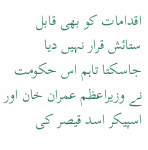اقدامات کو بھی قابل ستائش قرار نہیں دیا جاسکتا تاہم اس حکومت نے وزیراعظم عمران خان اور اسپیکر اسد قیصر کی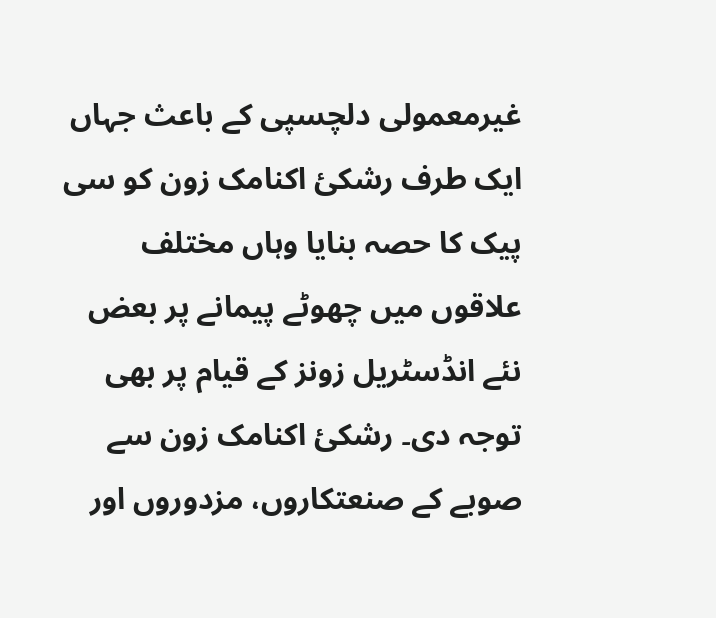غیرمعمولی دلچسپی کے باعث جہاں ایک طرف رشکئ اکنامک زون کو سی پیک کا حصہ بنایا وہاں مختلف علاقوں میں چھوٹے پیمانے پر بعض نئے انڈسٹریل زونز کے قیام پر بھی توجہ دی۔ رشکئ اکنامک زون سے صوبے کے صنعتکاروں، مزدوروں اور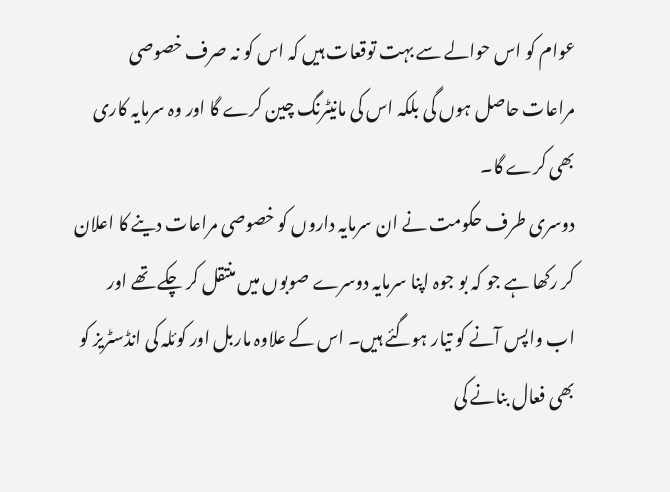عوام کو اس حوالے سے بہت توقعات ہیں کہ اس کو نہ صرف خصوصی مراعات حاصل ہوں گی بلکہ اس کی مانیٹرنگ چین کرے گا اور وہ سرمایہ کاری بھی کرے گا۔
دوسری طرف حکومت نے ان سرمایہ داروں کو خصوصی مراعات دینے کا اعلان کر رکھا ہے جو کہ بو جوہ اپنا سرمایہ دوسرے صوبوں میں منتقل کر چکے تھے اور اب واپس آنے کو تیار ہوگئے ہیں۔ اس کے علاوہ ماربل اور کوئلہ کی انڈسٹریز کو بھی فعال بنانے کی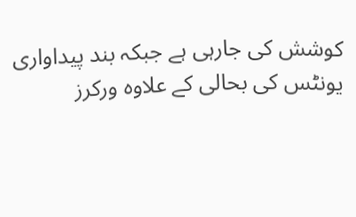کوشش کی جارہی ہے جبکہ بند پیداواری یونٹس کی بحالی کے علاوہ ورکرز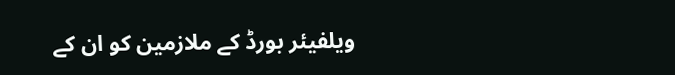ویلفیئر بورڈ کے ملازمین کو ان کے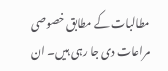مطالبات کے مطابق خصوصی مراعات دی جا رہی ہیں۔ ان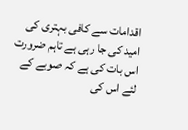اقدامات سے کافی بہتری کی امید کی جا رہی ہے تاہم ضرورت اس بات کی ہے کہ صوبے کے لئے اس کی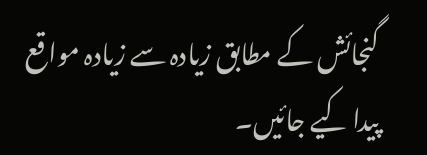گنجائش کے مطابق زیادہ سے زیادہ مواقع پیدا کیے جائیں۔